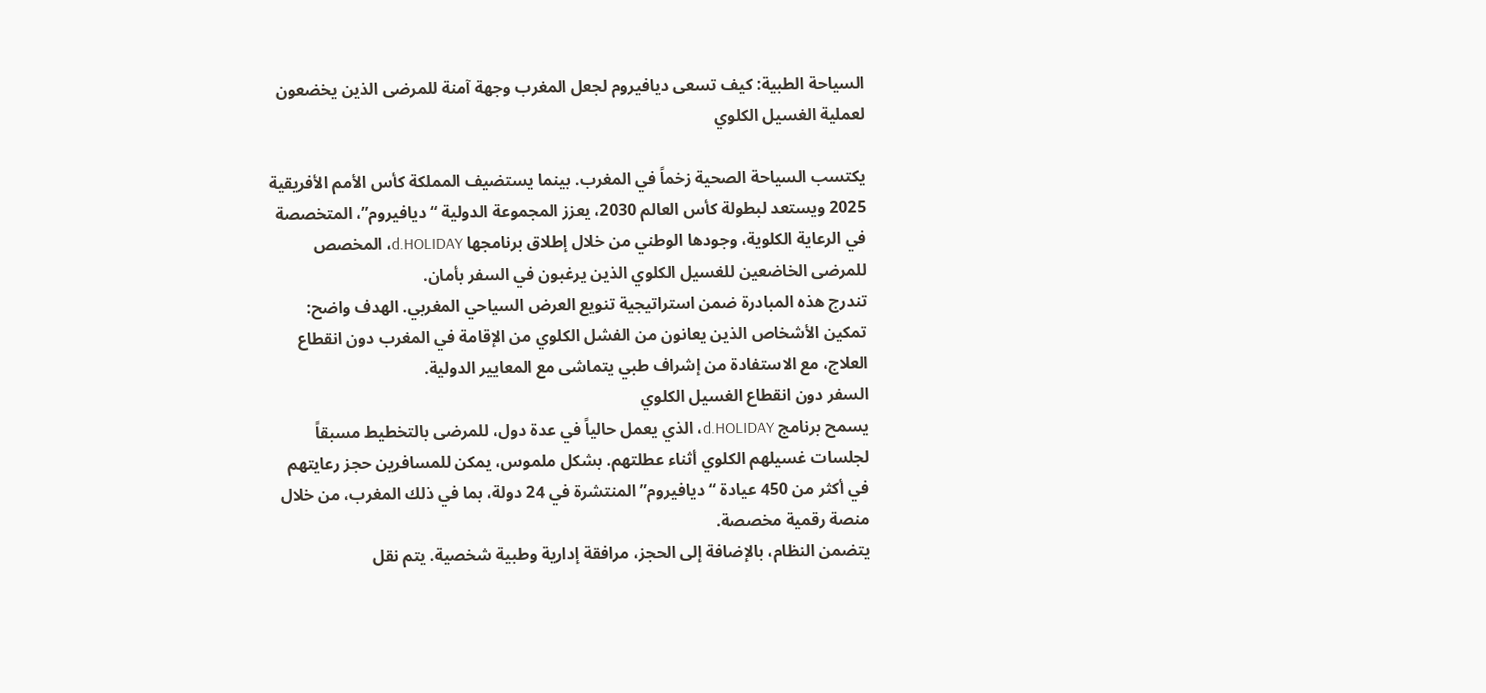السياحة الطبية: كيف تسعى ديافيروم لجعل المغرب وجهة آمنة للمرضى الذين يخضعون لعملية الغسيل الكلوي

يكتسب السياحة الصحية زخماً في المغرب. بينما يستضيف المملكة كأس الأمم الأفريقية 2025 ويستعد لبطولة كأس العالم 2030، يعزز المجموعة الدولية “ديافيروم”، المتخصصة في الرعاية الكلوية، وجودها الوطني من خلال إطلاق برنامجها d.HOLIDAY، المخصص للمرضى الخاضعين للغسيل الكلوي الذين يرغبون في السفر بأمان.
تندرج هذه المبادرة ضمن استراتيجية تنويع العرض السياحي المغربي. الهدف واضح: تمكين الأشخاص الذين يعانون من الفشل الكلوي من الإقامة في المغرب دون انقطاع العلاج، مع الاستفادة من إشراف طبي يتماشى مع المعايير الدولية.
السفر دون انقطاع الغسيل الكلوي
يسمح برنامج d.HOLIDAY، الذي يعمل حالياً في عدة دول، للمرضى بالتخطيط مسبقاً لجلسات غسيلهم الكلوي أثناء عطلتهم. بشكل ملموس، يمكن للمسافرين حجز رعايتهم في أكثر من 450 عيادة “ديافيروم” المنتشرة في 24 دولة، بما في ذلك المغرب، من خلال منصة رقمية مخصصة.
يتضمن النظام، بالإضافة إلى الحجز، مرافقة إدارية وطبية شخصية. يتم نقل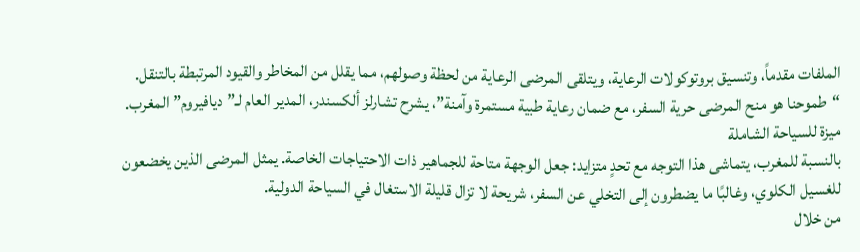الملفات مقدماً، وتنسيق بروتوكولات الرعاية، ويتلقى المرضى الرعاية من لحظة وصولهم، مما يقلل من المخاطر والقيود المرتبطة بالتنقل.
“طموحنا هو منح المرضى حرية السفر، مع ضمان رعاية طبية مستمرة وآمنة”، يشرح تشارلز ألكسندر، المدير العام لـ”ديافيروم” المغرب.
ميزة للسياحة الشاملة
بالنسبة للمغرب، يتماشى هذا التوجه مع تحدٍ متزايد: جعل الوجهة متاحة للجماهير ذات الاحتياجات الخاصة. يمثل المرضى الذين يخضعون للغسيل الكلوي، وغالبًا ما يضطرون إلى التخلي عن السفر، شريحة لا تزال قليلة الاستغال في السياحة الدولية.
من خلال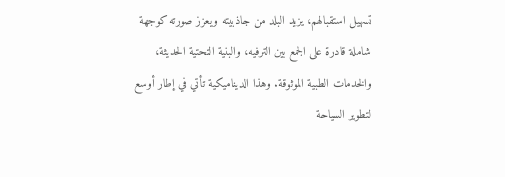تسهيل استقبالهم، يزيد البلد من جاذبيته ويعزز صورته كوجهة شاملة قادرة على الجمع بين الترفيه، والبنية التحتية الحديثة، والخدمات الطبية الموثوقة. وهذا الديناميكية تأتي في إطار أوسع لتطوير السياحة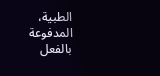الطبية، المدفوعة بالفعل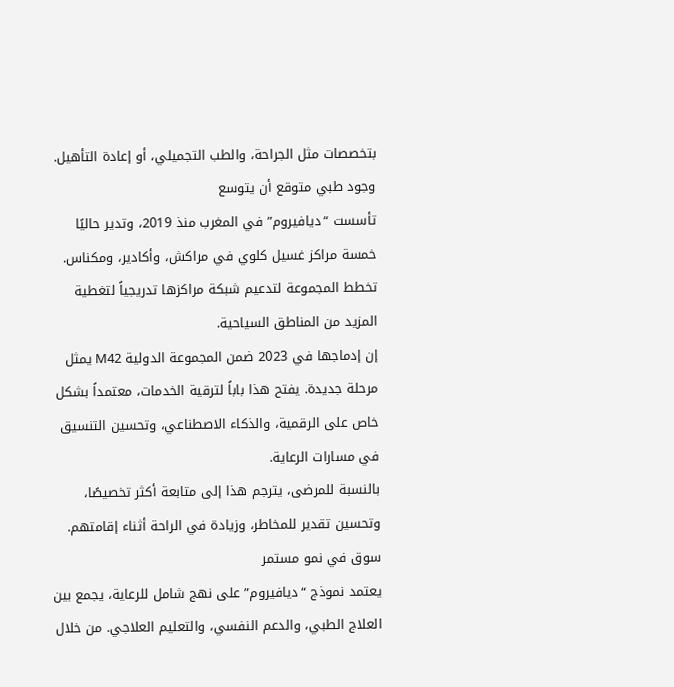بتخصصات مثل الجراحة، والطب التجميلي، أو إعادة التأهيل.
وجود طبي متوقع أن يتوسع
تأسست “ديافيروم” في المغرب منذ 2019، وتدير حاليًا خمسة مراكز غسيل كلوي في مراكش، وأكادير، ومكناس. تخطط المجموعة لتدعيم شبكة مراكزها تدريجياً لتغطية المزيد من المناطق السياحية.
إن إدماجها في 2023 ضمن المجموعة الدولية M42 يمثل مرحلة جديدة. يفتح هذا باباً لترقية الخدمات، معتمداً بشكل خاص على الرقمية، والذكاء الاصطناعي، وتحسين التنسيق في مسارات الرعاية.
بالنسبة للمرضى، يترجم هذا إلى متابعة أكثر تخصيصًا، وتحسين تقدير للمخاطر، وزيادة في الراحة أثناء إقامتهم.
سوق في نمو مستمر
يعتمد نموذج “ديافيروم” على نهج شامل للرعاية، يجمع بين العلاج الطبي، والدعم النفسي، والتعليم العلاجي. من خلال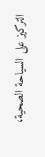التركيز على السياحة الصحية،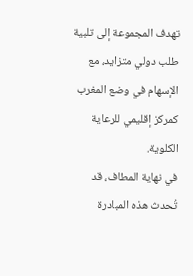تهدف المجموعة إلى تلبية طلب دولي متزايد، مع الإسهام في وضع المغرب كمركز إقليمي للرعاية الكلوية.
في نهاية المطاف، قد تُحدث هذه المبادرة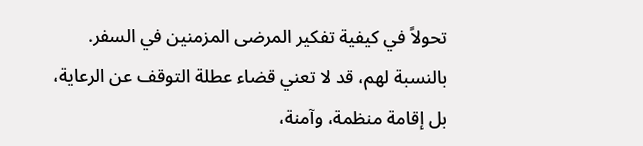تحولاً في كيفية تفكير المرضى المزمنين في السفر. بالنسبة لهم، قد لا تعني قضاء عطلة التوقف عن الرعاية، بل إقامة منظمة، وآمنة،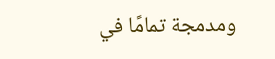ومدمجة تمامًا في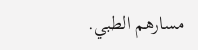مسارهم الطبي.